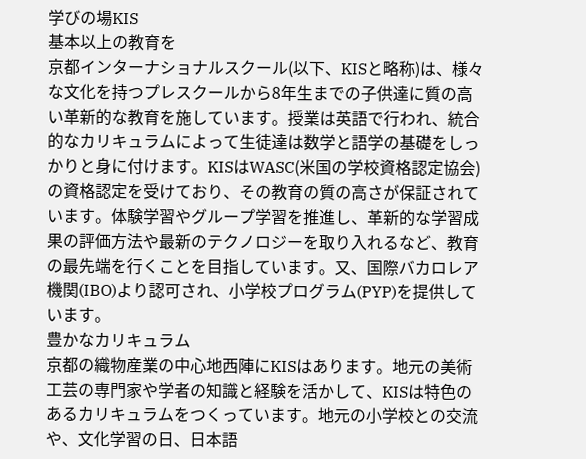学びの場KIS
基本以上の教育を
京都インターナショナルスクール(以下、KISと略称)は、様々な文化を持つプレスクールから8年生までの子供達に質の高い革新的な教育を施しています。授業は英語で行われ、統合的なカリキュラムによって生徒達は数学と語学の基礎をしっかりと身に付けます。KISはWASC(米国の学校資格認定協会)の資格認定を受けており、その教育の質の高さが保証されています。体験学習やグループ学習を推進し、革新的な学習成果の評価方法や最新のテクノロジーを取り入れるなど、教育の最先端を行くことを目指しています。又、国際バカロレア機関(IBO)より認可され、小学校プログラム(PYP)を提供しています。
豊かなカリキュラム
京都の織物産業の中心地西陣にKISはあります。地元の美術工芸の専門家や学者の知識と経験を活かして、KISは特色のあるカリキュラムをつくっています。地元の小学校との交流や、文化学習の日、日本語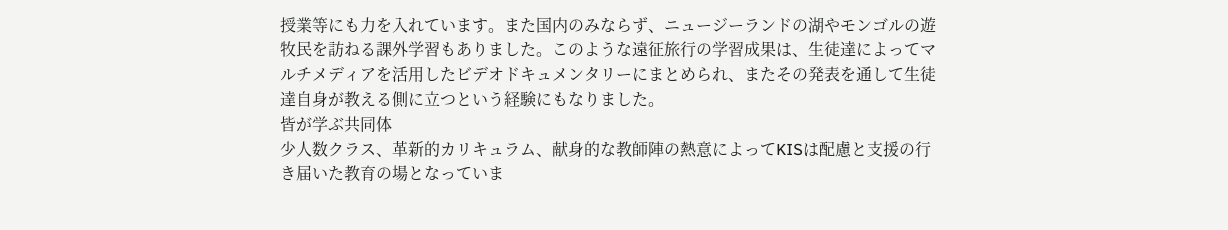授業等にも力を入れています。また国内のみならず、ニュージーランドの湖やモンゴルの遊牧民を訪ねる課外学習もありました。このような遠征旅行の学習成果は、生徒達によってマルチメディアを活用したビデオドキュメンタリーにまとめられ、またその発表を通して生徒達自身が教える側に立つという経験にもなりました。
皆が学ぶ共同体
少人数クラス、革新的カリキュラム、献身的な教師陣の熱意によってKISは配慮と支援の行き届いた教育の場となっていま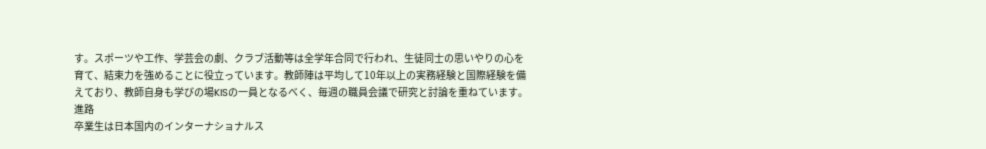す。スポーツや工作、学芸会の劇、クラブ活動等は全学年合同で行われ、生徒同士の思いやりの心を育て、結束力を強めることに役立っています。教師陣は平均して10年以上の実務経験と国際経験を備えており、教師自身も学びの場KISの一員となるべく、毎週の職員会議で研究と討論を重ねています。
進路
卒業生は日本国内のインターナショナルス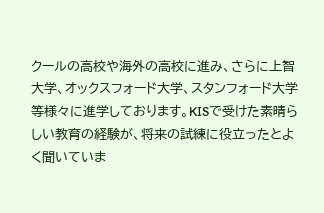クールの高校や海外の高校に進み、さらに上智大学、オックスフォード大学、スタンフォード大学等様々に進学しております。KISで受けた素晴らしい教育の経験が、将来の試練に役立ったとよく聞いていま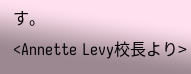す。
<Annette Levy校長より>